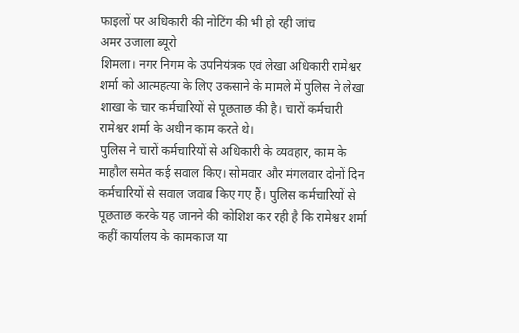फाइलों पर अधिकारी की नोटिंग की भी हो रही जांच
अमर उजाला ब्यूरो
शिमला। नगर निगम के उपनियंत्रक एवं लेखा अधिकारी रामेश्वर शर्मा को आत्महत्या के लिए उकसाने के मामले में पुलिस ने लेखा शाखा के चार कर्मचारियों से पूछताछ की है। चारों कर्मचारी रामेश्वर शर्मा के अधीन काम करते थे।
पुलिस ने चारों कर्मचारियों से अधिकारी के व्यवहार, काम के माहौल समेत कई सवाल किए। सोमवार और मंगलवार दोनों दिन कर्मचारियों से सवाल जवाब किए गए हैं। पुलिस कर्मचारियों से पूछताछ करके यह जानने की कोशिश कर रही है कि रामेश्वर शर्मा कहीं कार्यालय के कामकाज या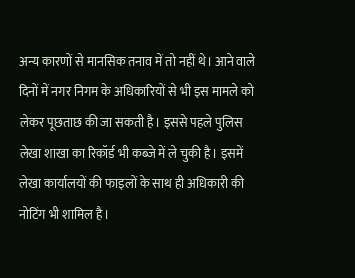अन्य कारणों से मानसिक तनाव में तो नहीं थे। आने वाले दिनों में नगर निगम के अधिकारियों से भी इस मामले को लेकर पूछताछ की जा सकती है। इससे पहले पुलिस लेखा शाखा का रिकॉर्ड भी कब्जे में ले चुकी है। इसमें लेखा कार्यालयों की फाइलों के साथ ही अधिकारी की नोटिंग भी शामिल है।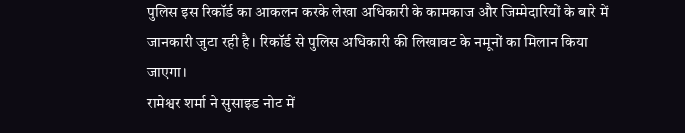पुलिस इस रिकॉर्ड का आकलन करके लेखा अधिकारी के कामकाज और जिम्मेदारियों के बारे में जानकारी जुटा रही है। रिकॉर्ड से पुलिस अधिकारी की लिखावट के नमूनों का मिलान किया जाएगा।
रामेश्वर शर्मा ने सुसाइड नोट में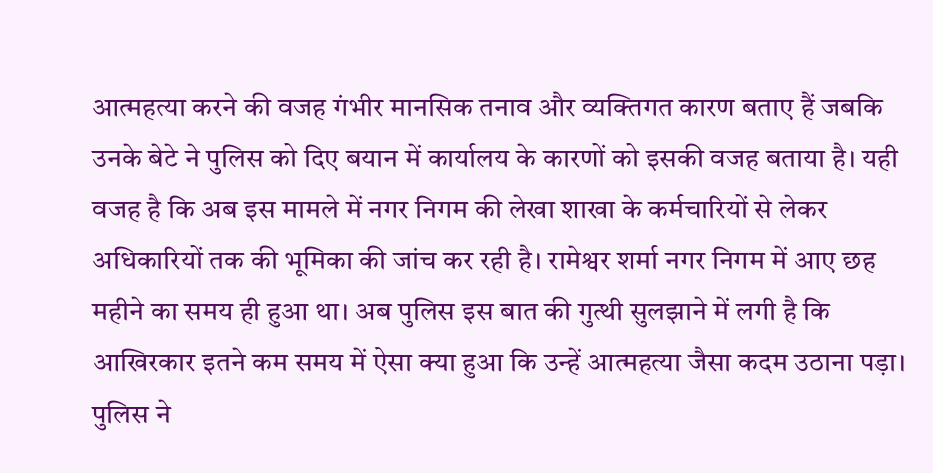आत्महत्या करने की वजह गंभीर मानसिक तनाव और व्यक्तिगत कारण बताए हैं जबकि उनके बेटे ने पुलिस को दिए बयान में कार्यालय के कारणों को इसकी वजह बताया है। यही वजह है कि अब इस मामले में नगर निगम की लेखा शाखा के कर्मचारियों से लेकर अधिकारियों तक की भूमिका की जांच कर रही है। रामेश्वर शर्मा नगर निगम में आए छह महीने का समय ही हुआ था। अब पुलिस इस बात की गुत्थी सुलझाने में लगी है कि आखिरकार इतने कम समय में ऐसा क्या हुआ कि उन्हें आत्महत्या जैसा कदम उठाना पड़ा। पुलिस ने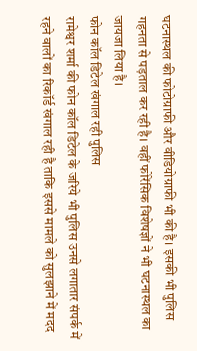घटनास्थल की फोटोग्राफी और वीडियोग्राफी भी की है। इसकी भी पुलिस गहनता से पड़ताल कर रही है। वहीं फोरेंसिक विशेषज्ञों ने भी घटनास्थल का जायजा लिया है।
फोन कॉल डिटेल खंगाल रही पुलिस
रामेश्वर शर्मा की फोन कॉल डिटेल के जरिये भी पुलिस उनसे लगातार संपर्क में रहने वालों का रिकॉर्ड खंगाल रही है ताकि इससे मामले को सुलझाने में मदद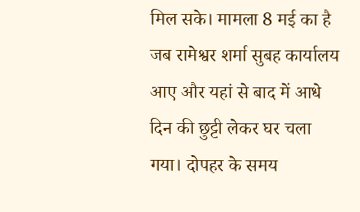मिल सके। मामला 8 मई का है जब रामेश्वर शर्मा सुबह कार्यालय आए और यहां से बाद में आधे दिन की छुट्टी लेकर घर चला गया। दोपहर के समय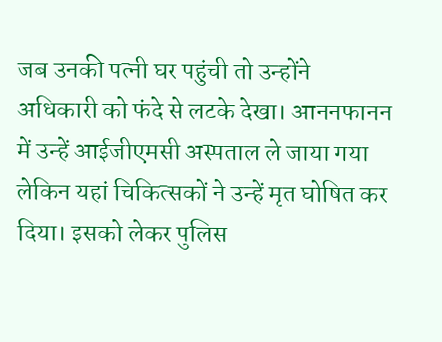जब उनकी पत्नी घर पहुंची तो उन्होंने अधिकारी को फंदे से लटके देखा। आननफानन में उन्हें आईजीएमसी अस्पताल ले जाया गया लेकिन यहां चिकित्सकों ने उन्हें मृत घोषित कर दिया। इसको लेकर पुलिस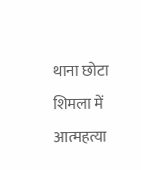थाना छोटा शिमला में आत्महत्या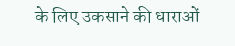के लिए उकसाने की धाराओं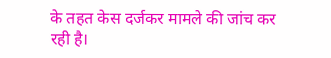के तहत केस दर्जकर मामले की जांच कर रही है।